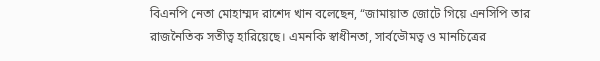বিএনপি নেতা মোহাম্মদ রাশেদ খান বলেছেন, “জামায়াত জোটে গিয়ে এনসিপি তার রাজনৈতিক সতীত্ব হারিয়েছে। এমনকি স্বাধীনতা, সার্বভৌমত্ব ও মানচিত্রের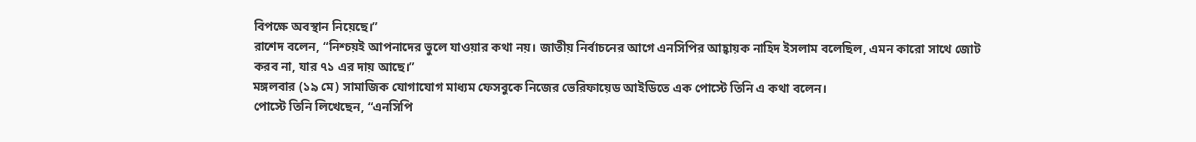বিপক্ষে অবস্থান নিয়েছে।”
রাশেদ বলেন, “নিশ্চয়ই আপনাদের ভুলে যাওয়ার কথা নয়। জাতীয় নির্বাচনের আগে এনসিপির আহ্বায়ক নাহিদ ইসলাম বলেছিল, এমন কারো সাথে জোট করব না, যার ৭১ এর দায় আছে।”
মঙ্গলবার (১৯ মে) সামাজিক যোগাযোগ মাধ্যম ফেসবুকে নিজের ভেরিফায়েড আইডিতে এক পোস্টে তিনি এ কথা বলেন।
পোস্টে তিনি লিখেছেন, “এনসিপি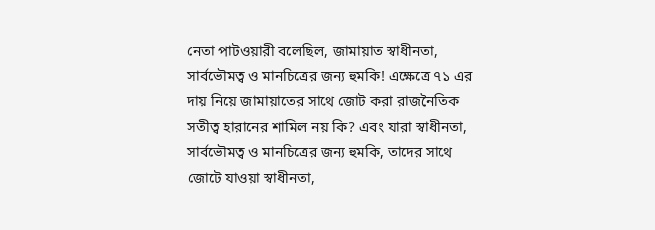নেতা পাটওয়ারী বলেছিল, জামায়াত স্বাধীনতা, সার্বভৌমত্ব ও মানচিত্রের জন্য হুমকি! এক্ষেত্রে ৭১ এর দায় নিয়ে জামায়াতের সাথে জোট করা রাজনৈতিক সতীত্ব হারানের শামিল নয় কি? এবং যারা স্বাধীনতা, সার্বভৌমত্ব ও মানচিত্রের জন্য হুমকি, তাদের সাথে জোটে যাওয়া স্বাধীনতা,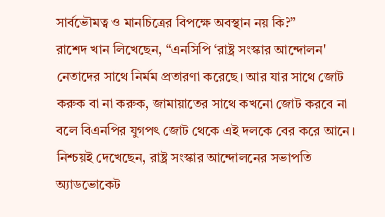সার্বভৌমত্ব ও মানচিত্রের বিপক্ষে অবস্থান নয় কি?”
রাশেদ খান লিখেছেন, “এনসিপি ‘রাষ্ট্র সংস্কার আন্দোলন' নেতাদের সাথে নির্মম প্রতারণা করেছে। আর যার সাথে জোট করুক বা না করুক, জামায়াতের সাথে কখনো জোট করবে না বলে বিএনপির যুগপৎ জোট থেকে এই দলকে বের করে আনে। নিশ্চয়ই দেখেছেন, রাষ্ট্র সংস্কার আন্দোলনের সভাপতি অ্যাডভোকেট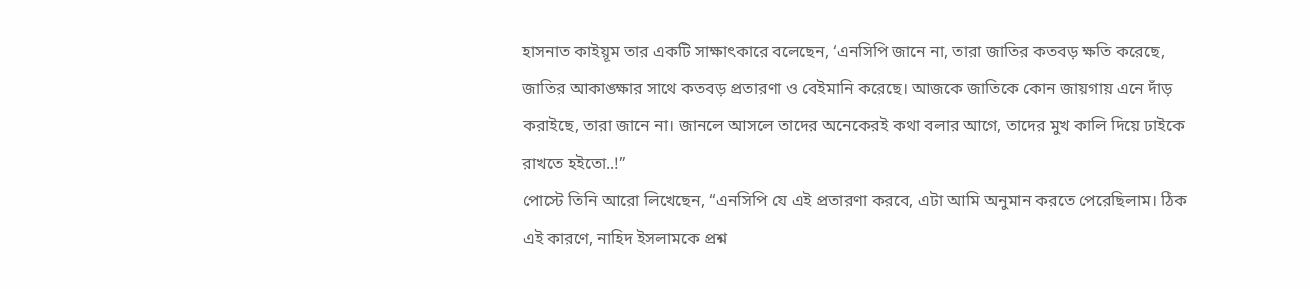হাসনাত কাইয়ূম তার একটি সাক্ষাৎকারে বলেছেন, ‘এনসিপি জানে না, তারা জাতির কতবড় ক্ষতি করেছে, জাতির আকাঙ্ক্ষার সাথে কতবড় প্রতারণা ও বেইমানি করেছে। আজকে জাতিকে কোন জায়গায় এনে দাঁড় করাইছে, তারা জানে না। জানলে আসলে তাদের অনেকেরই কথা বলার আগে, তাদের মুখ কালি দিয়ে ঢাইকে রাখতে হইতো..!”
পোস্টে তিনি আরো লিখেছেন, “এনসিপি যে এই প্রতারণা করবে, এটা আমি অনুমান করতে পেরেছিলাম। ঠিক এই কারণে, নাহিদ ইসলামকে প্রশ্ন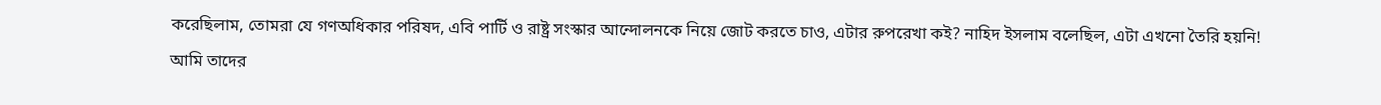করেছিলাম, তোমরা যে গণঅধিকার পরিষদ, এবি পার্টি ও রাষ্ট্র সংস্কার আন্দোলনকে নিয়ে জোট করতে চাও, এটার রুপরেখা কই? নাহিদ ইসলাম বলেছিল, এটা এখনো তৈরি হয়নি! আমি তাদের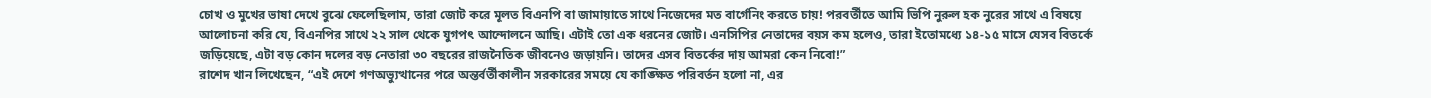চোখ ও মুখের ভাষা দেখে বুঝে ফেলেছিলাম, তারা জোট করে মূলত বিএনপি বা জামায়াতে সাথে নিজেদের মত বার্গেনিং করতে চায়! পরবর্তীতে আমি ভিপি নুরুল হক নুরের সাথে এ বিষয়ে আলোচনা করি যে, বিএনপির সাথে ২২ সাল থেকে যুগপৎ আন্দোলনে আছি। এটাই তো এক ধরনের জোট। এনসিপির নেতাদের বয়স কম হলেও, তারা ইতোমধ্যে ১৪-১৫ মাসে যেসব বিতর্কে জড়িয়েছে, এটা বড় কোন দলের বড় নেতারা ৩০ বছরের রাজনৈতিক জীবনেও জড়ায়নি। তাদের এসব বিতর্কের দায় আমরা কেন নিবো!”
রাশেদ খান লিখেছেন, “এই দেশে গণঅভ্যুত্থানের পরে অন্তর্বর্তীকালীন সরকারের সময়ে যে কাঙ্ক্ষিত পরিবর্তন হলো না, এর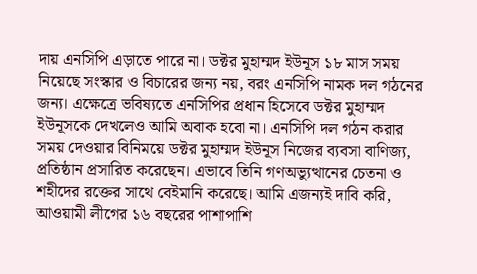দায় এনসিপি এড়াতে পারে না। ডক্টর মুহাম্মদ ইউনূস ১৮ মাস সময় নিয়েছে সংস্কার ও বিচারের জন্য নয়, বরং এনসিপি নামক দল গঠনের জন্য। এক্ষেত্রে ভবিষ্যতে এনসিপির প্রধান হিসেবে ডক্টর মুহাম্মদ ইউনূসকে দেখলেও আমি অবাক হবো না। এনসিপি দল গঠন করার সময় দেওয়ার বিনিময়ে ডক্টর মুহাম্মদ ইউনূস নিজের ব্যবসা বাণিজ্য, প্রতিষ্ঠান প্রসারিত করেছেন। এভাবে তিনি গণঅভ্যুত্থানের চেতনা ও শহীদের রক্তের সাথে বেইমানি করেছে। আমি এজন্যই দাবি করি, আওয়ামী লীগের ১৬ বছরের পাশাপাশি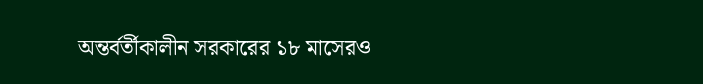অন্তর্বর্তীকালীন সরকারের ১৮ মাসেরও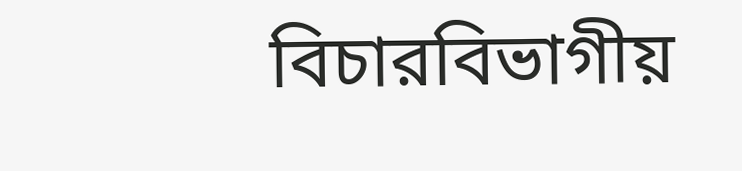বিচারবিভাগীয়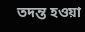তদন্ত হওয়া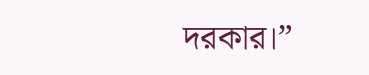দরকার।”